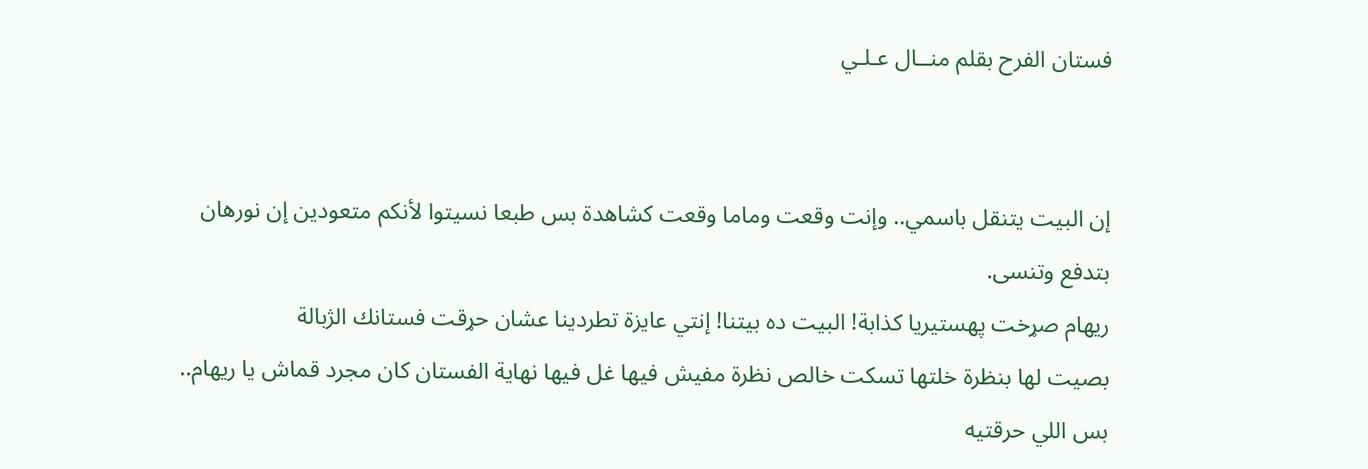فستان الفرح بقلم منــال عـلـي


إن البيت يتنقل باسمي.. وإنت وقعت وماما وقعت كشاهدة بس طبعا نسيتوا لأنكم متعودين إن نورهان
بتدفع وتنسى.
ريهام صړخت پهستيريا كذابة! البيت ده بيتنا! إنتي عايزة تطردينا عشان حړقت فستانك الژبالة
بصيت لها بنظرة خلتها تسكت خالص نظرة مفيش فيها غل فيها نهاية الفستان كان مجرد قماش يا ريهام.. بس اللي حرقتيه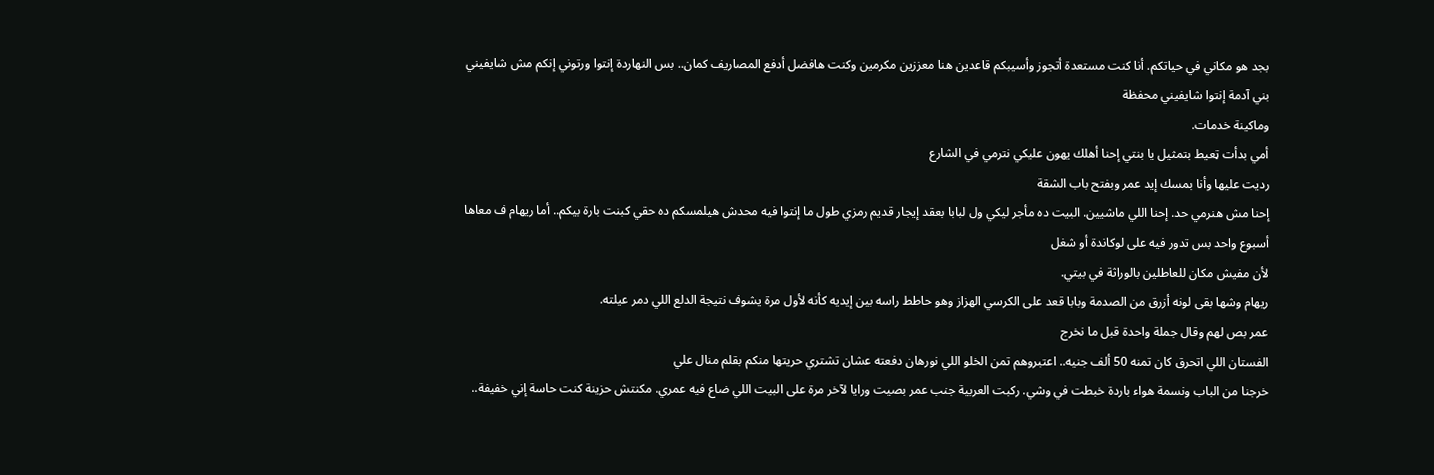بجد هو مكاني في حياتكم. أنا كنت مستعدة أتجوز وأسيبكم قاعدين هنا معززين مكرمين وكنت هافضل أدفع المصاريف كمان.. بس النهاردة إنتوا ورتوني إنكم مش شايفيني بني آدمة إنتوا شايفيني محفظة
وماكينة خدمات.
أمي بدأت ټعيط بتمثيل يا بنتي إحنا أهلك يهون عليكي نترمي في الشارع
رديت عليها وأنا بمسك إيد عمر وبفتح باب الشقة
إحنا مش هنرمي حد. إحنا اللي ماشيين. البيت ده مأجر ليكي ول لبابا بعقد إيجار قديم رمزي طول ما إنتوا فيه محدش هيلمسكم ده حقي كبنت بارة بيكم.. أما ريهام ف معاها أسبوع واحد بس تدور فيه على لوكاندة أو شغل
لأن مفيش مكان للعاطلين بالوراثة في بيتي.
ريهام وشها بقى لونه أزرق من الصدمة وبابا قعد على الكرسي الهزاز وهو حاطط راسه بين إيديه كأنه لأول مرة يشوف نتيجة الدلع اللي دمر عيلته.
عمر بص لهم وقال جملة واحدة قبل ما نخرج
الفستان اللي اتحرق كان تمنه 50 ألف جنيه.. اعتبروهم تمن الخلو اللي نورهان دفعته عشان تشتري حريتها منكم بقلم منال علي
خرجنا من الباب ونسمة هواء باردة خبطت في وشي. ركبت العربية جنب عمر بصيت ورايا لآخر مرة على البيت اللي ضاع فيه عمري. مكنتش حزينة كنت حاسة إني خفيفة..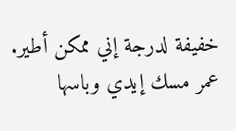خفيفة لدرجة إني ممكن أطير.
عمر مسك إيدي وباسها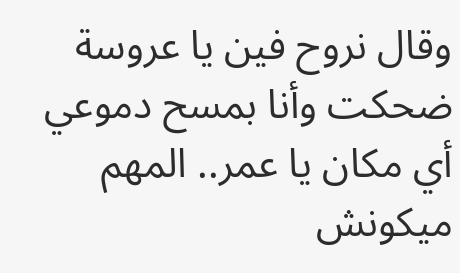وقال نروح فين يا عروسة
ضحكت وأنا بمسح دموعي أي مكان يا عمر.. المهم ميكونش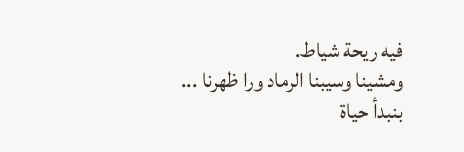فيه ريحة شياط.
ومشينا وسيبنا الرماد ورا ظهرنا ...
بنبدأ حياة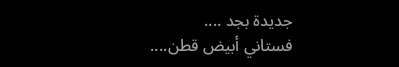جديدة بجد ....
فستاني أبيض قطن....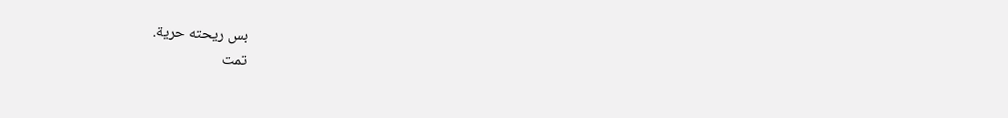بس ريحته حرية.
تمت